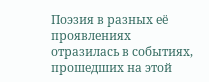Поэзия в разных её проявлениях отразилась в событиях, прошедших на этой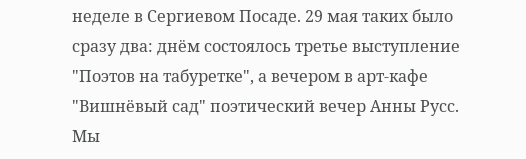неделе в Сергиевом Посаде. 29 мая таких было сразу два: днём состоялось третье выступление "Поэтов на табуретке", а вечером в арт-кафе "Вишнёвый сад" поэтический вечер Анны Русс. Мы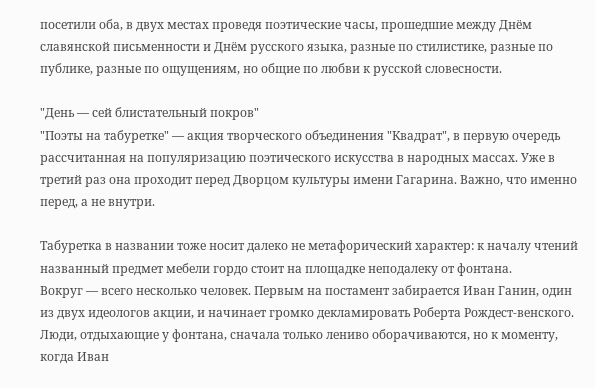посетили оба, в двух местах проведя поэтические часы, прошедшие между Днём славянской письменности и Днём русского языка, разные по стилистике, разные по публике, разные по ощущениям, но общие по любви к русской словесности.

"День — сей блистательный покров"
"Поэты на табуретке" — акция творческого объединения "Квадрат", в первую очередь рассчитанная на популяризацию поэтического искусства в народных массах. Уже в третий раз она проходит перед Дворцом культуры имени Гагарина. Важно, что именно перед, а не внутри.

Табуретка в названии тоже носит далеко не метафорический характер: к началу чтений названный предмет мебели гордо стоит на площадке неподалеку от фонтана.
Вокруг — всего несколько человек. Первым на постамент забирается Иван Ганин, один из двух идеологов акции, и начинает громко декламировать Роберта Рождест-венского. Люди, отдыхающие у фонтана, сначала только лениво оборачиваются, но к моменту, когда Иван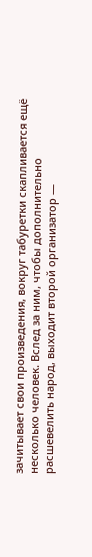зачитывает свои произведения, вокруг табуретки скапливается ещё несколько человек. Вслед за ним, чтобы дополнительно расшевелить народ, выходит второй организатор —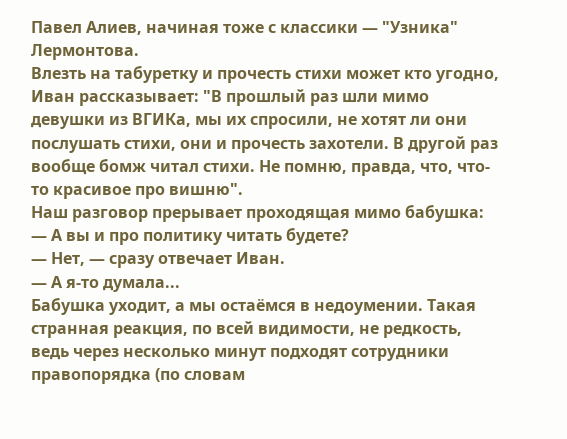Павел Алиев, начиная тоже с классики — "Узника" Лермонтова.
Влезть на табуретку и прочесть стихи может кто угодно, Иван рассказывает: "В прошлый раз шли мимо девушки из ВГИКа, мы их спросили, не хотят ли они послушать стихи, они и прочесть захотели. В другой раз вообще бомж читал стихи. Не помню, правда, что, что-то красивое про вишню".
Наш разговор прерывает проходящая мимо бабушка:
— А вы и про политику читать будете?
— Нет, — сразу отвечает Иван.
— А я-то думала...
Бабушка уходит, а мы остаёмся в недоумении. Такая странная реакция, по всей видимости, не редкость, ведь через несколько минут подходят сотрудники правопорядка (по словам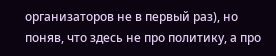организаторов не в первый раз), но поняв, что здесь не про политику, а про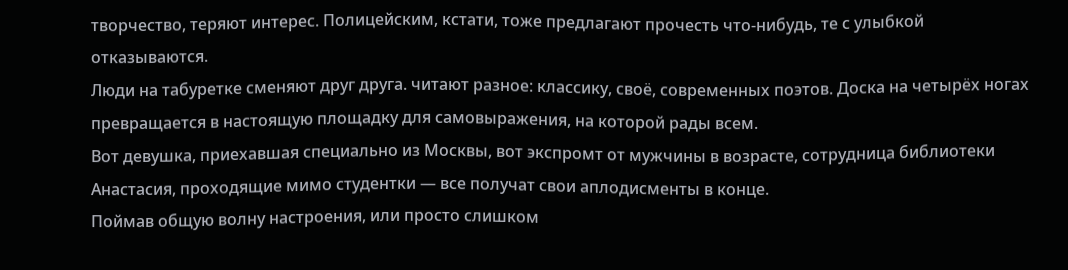творчество, теряют интерес. Полицейским, кстати, тоже предлагают прочесть что-нибудь, те с улыбкой отказываются.
Люди на табуретке сменяют друг друга. читают разное: классику, своё, современных поэтов. Доска на четырёх ногах превращается в настоящую площадку для самовыражения, на которой рады всем.
Вот девушка, приехавшая специально из Москвы, вот экспромт от мужчины в возрасте, сотрудница библиотеки Анастасия, проходящие мимо студентки — все получат свои аплодисменты в конце.
Поймав общую волну настроения, или просто слишком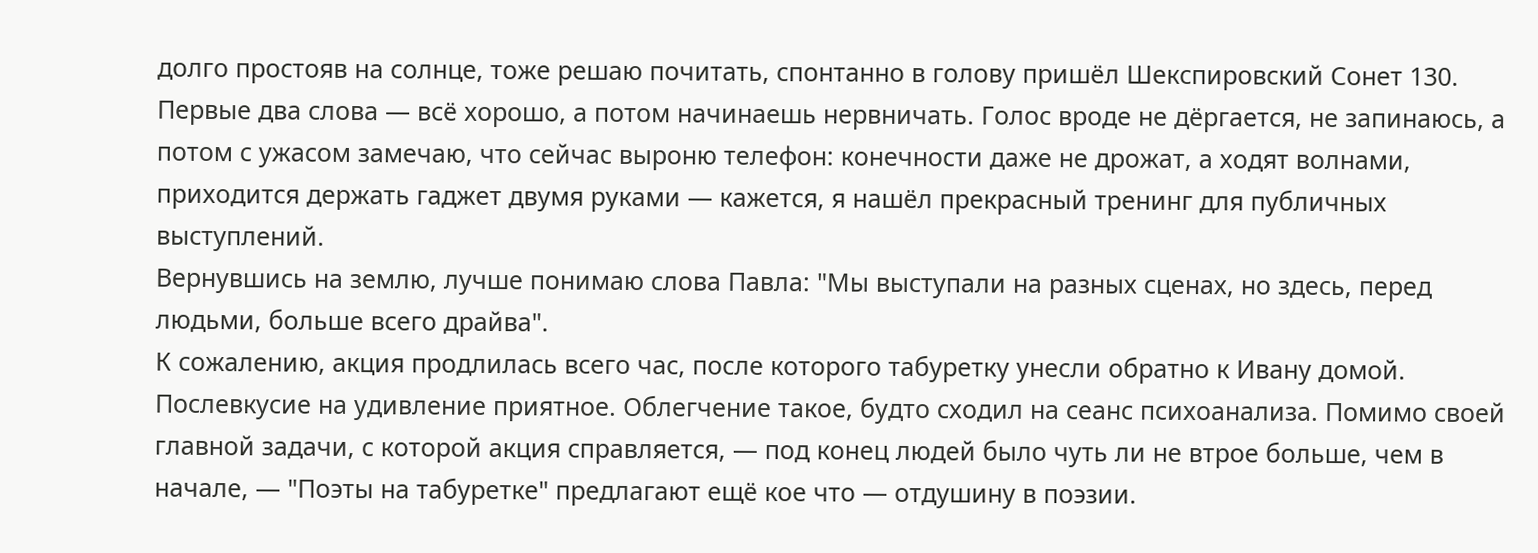долго простояв на солнце, тоже решаю почитать, спонтанно в голову пришёл Шекспировский Сонет 130. Первые два слова — всё хорошо, а потом начинаешь нервничать. Голос вроде не дёргается, не запинаюсь, а потом с ужасом замечаю, что сейчас выроню телефон: конечности даже не дрожат, а ходят волнами, приходится держать гаджет двумя руками — кажется, я нашёл прекрасный тренинг для публичных выступлений.
Вернувшись на землю, лучше понимаю слова Павла: "Мы выступали на разных сценах, но здесь, перед людьми, больше всего драйва".
К сожалению, акция продлилась всего час, после которого табуретку унесли обратно к Ивану домой. Послевкусие на удивление приятное. Облегчение такое, будто сходил на сеанс психоанализа. Помимо своей главной задачи, с которой акция справляется, — под конец людей было чуть ли не втрое больше, чем в начале, — "Поэты на табуретке" предлагают ещё кое что — отдушину в поэзии.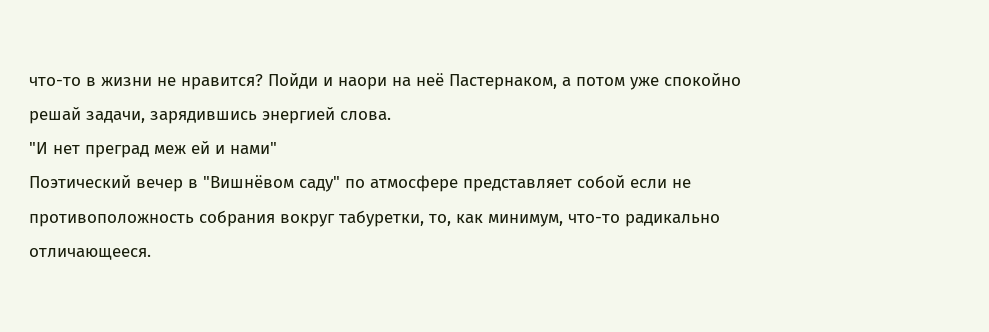что-то в жизни не нравится? Пойди и наори на неё Пастернаком, а потом уже спокойно решай задачи, зарядившись энергией слова.
"И нет преград меж ей и нами"
Поэтический вечер в "Вишнёвом саду" по атмосфере представляет собой если не противоположность собрания вокруг табуретки, то, как минимум, что-то радикально отличающееся.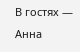В гостях — Анна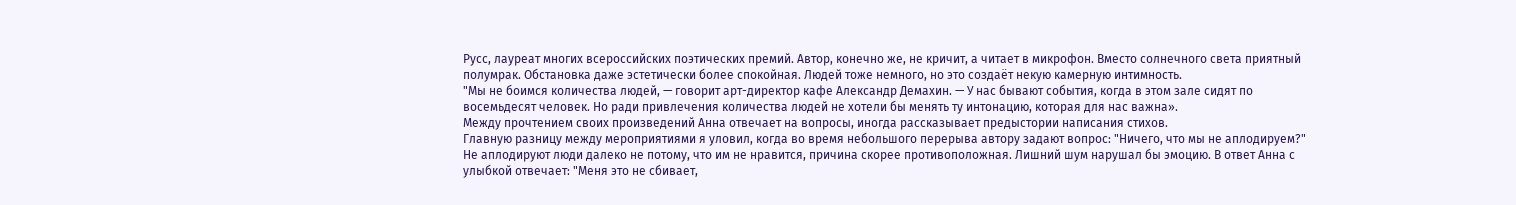Русс, лауреат многих всероссийских поэтических премий. Автор, конечно же, не кричит, а читает в микрофон. Вместо солнечного света приятный полумрак. Обстановка даже эстетически более спокойная. Людей тоже немного, но это создаёт некую камерную интимность.
"Мы не боимся количества людей, — говорит арт-директор кафе Александр Демахин. — У нас бывают события, когда в этом зале сидят по восемьдесят человек. Но ради привлечения количества людей не хотели бы менять ту интонацию, которая для нас важна».
Между прочтением своих произведений Анна отвечает на вопросы, иногда рассказывает предыстории написания стихов.
Главную разницу между мероприятиями я уловил, когда во время небольшого перерыва автору задают вопрос: "Ничего, что мы не аплодируем?" Не аплодируют люди далеко не потому, что им не нравится, причина скорее противоположная. Лишний шум нарушал бы эмоцию. В ответ Анна с улыбкой отвечает: "Меня это не сбивает,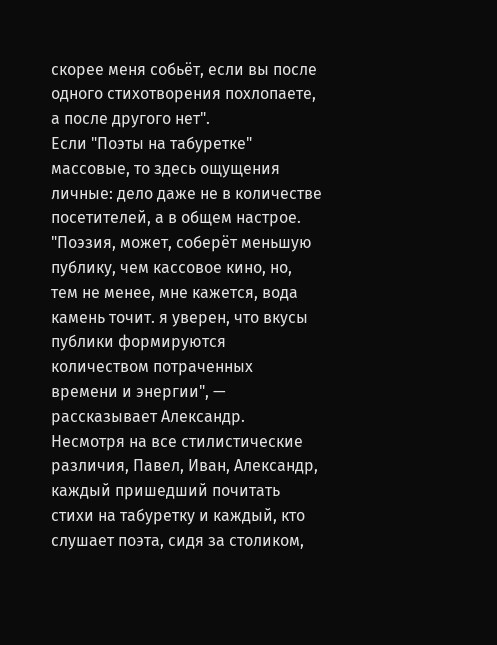скорее меня собьёт, если вы после одного стихотворения похлопаете, а после другого нет".
Если "Поэты на табуретке" массовые, то здесь ощущения личные: дело даже не в количестве посетителей, а в общем настрое. "Поэзия, может, соберёт меньшую публику, чем кассовое кино, но, тем не менее, мне кажется, вода камень точит. я уверен, что вкусы публики формируются количеством потраченных времени и энергии", — рассказывает Александр.
Несмотря на все стилистические различия, Павел, Иван, Александр, каждый пришедший почитать стихи на табуретку и каждый, кто слушает поэта, сидя за столиком,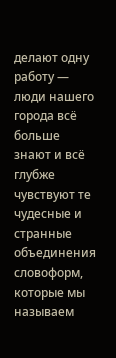делают одну работу — люди нашего города всё больше знают и всё глубже чувствуют те чудесные и странные объединения словоформ, которые мы называем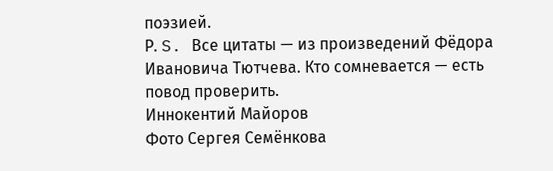поэзией.
Р. S. Все цитаты — из произведений Фёдора Ивановича Тютчева. Кто сомневается — есть повод проверить.
Иннокентий Майоров
Фото Сергея Семёнкова